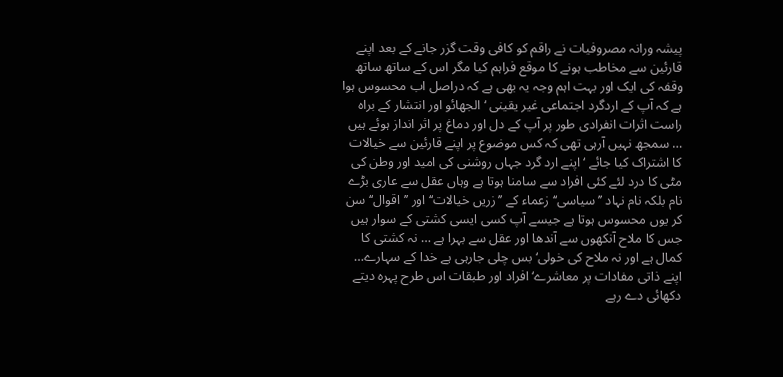پیشہ ورانہ مصروفیات نے راقم کو کافی وقت گزر جانے کے بعد اپنے قارئین سے مخاطب ہونے کا موقع فراہم کیا مگر اس کے ساتھ ساتھ وقفہ کی ایک اور بہت اہم وجہ یہ بھی ہے کہ دراصل اب محسوس ہوا ہے کہ آپ کے اردگرد اجتماعی غیر یقینی ‘ الجھائو اور انتشار کے براہ راست اثرات انفرادی طور پر آپ کے دل اور دماغ پر اثر انداز ہوئے ہیں … سمجھ نہیں آرہی تھی کہ کس موضوع پر اپنے قارئین سے خیالات کا اشتراک کیا جائے ‘ اپنے ارد گرد جہاں روشنی کی امید اور وطن کی مٹی کا درد لئے کئی افراد سے سامنا ہوتا ہے وہاں عقل سے عاری بڑے نام بلکہ نام نہاد ’’سیاسی‘‘ زعماء کے ’’زریں خیالات‘‘ اور ’’اقوال‘‘ سن کر یوں محسوس ہوتا ہے جیسے آپ کسی ایسی کشتی کے سوار ہیں جس کا ملاح آنکھوں سے آندھا اور عقل سے بہرا ہے … نہ کشتی کا کمال ہے اور نہ ملاح کی خولی‘ بس چلی جارہی ہے خدا کے سہارے… اپنے ذاتی مفادات پر معاشرے‘ افراد اور طبقات اس طرح پہرہ دیتے دکھائی دے رہے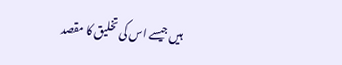ہیں جیسے اس کی تخلیق کا مقصد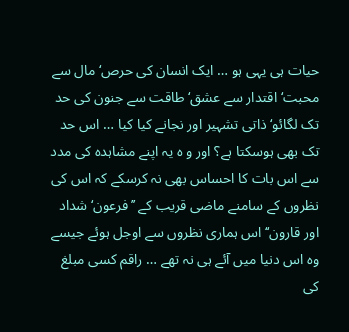حیات ہی یہی ہو … ایک انسان کی حرص‘ مال سے محبت‘ اقتدار سے عشق‘ طاقت سے جنون کی حد تک لگائو‘ ذاتی تشہیر اور نجانے کیا کیا … اس حد تک بھی ہوسکتا ہے؟ اور و ہ یہ اپنے مشاہدہ کی مدد سے اس بات کا احساس بھی نہ کرسکے کہ اس کی نظروں کے سامنے ماضی قریب کے ’’فرعون‘ شداد اور قارون‘‘ اس ہماری نظروں سے اوجل ہوئے جیسے وہ اس دنیا میں آئے ہی نہ تھے … راقم کسی مبلغ کی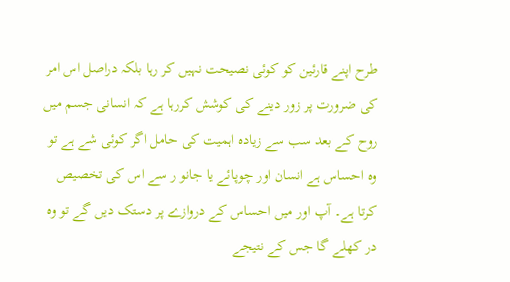طرح اپنے قارئین کو کوئی نصیحت نہیں کر رہا بلکہ دراصل اس امر کی ضرورت پر زور دینے کی کوشش کررہا ہے کہ انسانی جسم میں روح کے بعد سب سے زیادہ اہمیت کی حامل اگر کوئی شے ہے تو وہ احساس ہے انسان اور چوپائے یا جانو ر سے اس کی تخصیص کرتا ہے۔ آپ اور میں احساس کے دروازے پر دستک دیں گے تو وہ در کھلے گا جس کے نتیجے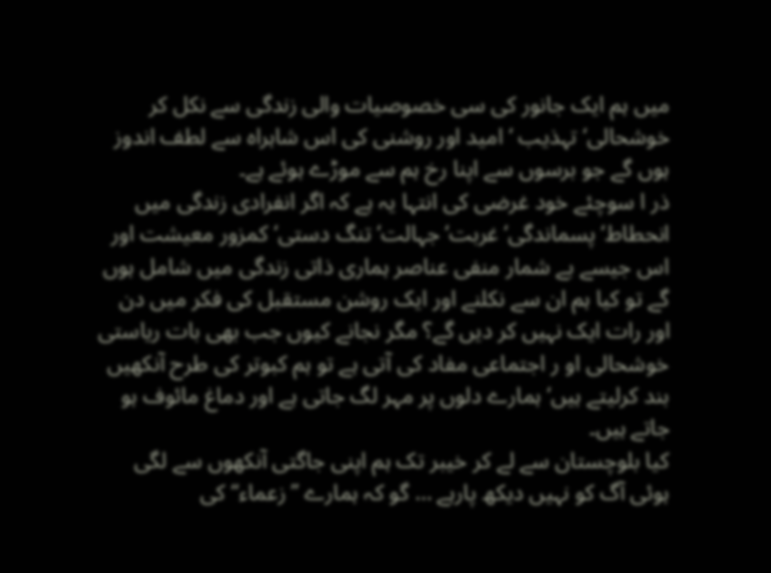میں ہم ایک جانور کی سی خصوصیات والی زندگی سے نکل کر خوشحالی‘ تہذیب ‘ امید اور روشنی کی اس شاہراہ سے لطف اندوز ہوں گے جو برسوں سے اپنا رخ ہم سے موڑے ہوئے ہے۔
ذر ا سوچئے خود غرضی کی انتہا یہ ہے کہ اگر انفرادی زندگی میں انحطاط‘ پسماندگی‘ غربت‘ جہالت‘ تنگ دستی‘ کمزور معیشت اور اس جیسے بے شمار منفی عناصر ہماری ذاتی زندگی میں شامل ہوں گے تو کیا ہم ان سے نکلنے اور ایک روشن مستقبل کی فکر میں دن اور رات ایک نہیں کر دیں گے؟ مگر نجانے کیوں جب بھی بات ریاستی خوشحالی او ر اجتماعی مفاد کی آتی ہے تو ہم کبوتر کی طرح آنکھیں بند کرلیتے ہیں‘ ہمارے دلوں پر مہر لگ جاتی ہے اور دماغ مائوف ہو جاتے ہیں۔
کیا بلوچستان سے لے کر خیبر تک ہم اپنی جاگتی آنکھوں سے لگی ہوئی آگ کو نہیں دیکھ پارہے … گو کہ ہمارے ’’زعماء‘‘ کی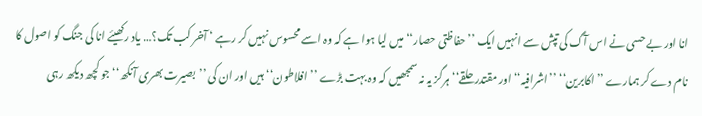انا اور بے حسی نے اس آگ کی تپش سے انہیں ایک ’’حفاظتی حصار‘‘ میں لیا ہوا ہے کہ وہ اسے محسوس نہیں کر رہے ‘ آخر کب تک؟… یاد رکھیئے انا کی جنگ کو اصول کا نام دے کر ہمارے ’’اکابرین‘‘ ’’اشرافیہ‘‘ اور مقتدر حلقے‘‘ ہرگز یہ نہ سمجھیں کہ وہ بہت بڑے ’’افلاطون‘‘ ہیں اور ان کی ’’بصیرت بھری آنکھ‘‘ جو کچھ دیکھ رہی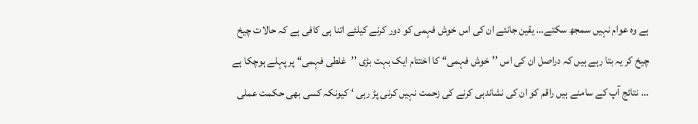ہے وہ عوام نہیں سمجھ سکتے… یقین جانئے ان کی اس خوش فہمی کو دور کرنے کیلئے اتنا ہی کافی ہے کہ حالات چیخ چیخ کر یہ بتا رہے ہیں کہ دراصل ان کی اس ’’خوش فہمی‘‘ کا اختتام ایک بہت بڑی ’’غلطی فہمی‘‘ پر پہلے ہوچکا ہے … نتائج آپ کے سامنے ہیں راقم کو ان کی نشاندہی کرنے کی زحمت نہیں کرنی پڑ رہی ‘ کیونکہ کسی بھی حکمت عملی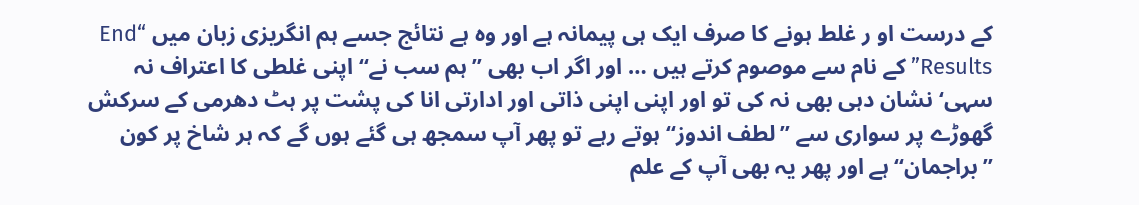کے درست او ر غلط ہونے کا صرف ایک ہی پیمانہ ہے اور وہ ہے نتائج جسے ہم انگریزی زبان میں “End Results” کے نام سے موصوم کرتے ہیں … اور اگر اب بھی ’’ہم سب نے‘‘ اپنی غلطی کا اعتراف نہ سہی‘ نشان دہی بھی نہ کی تو اور اپنی اپنی ذاتی اور ادارتی انا کی پشت پر ہٹ دھرمی کے سرکش گھوڑے پر سواری سے ’’لطف اندوز‘‘ ہوتے رہے تو پھر آپ سمجھ ہی گئے ہوں گے کہ ہر شاخ پر کون ’’براجمان‘‘ ہے اور پھر یہ بھی آپ کے علم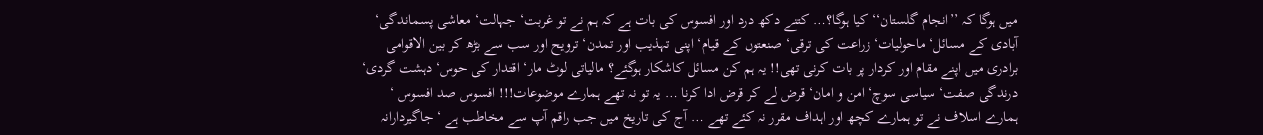میں ہوگا کہ ’’انجام گلستان‘‘ کیا ہوگا؟… کتنے دکھ درد اور افسوس کی بات ہے کہ ہم نے تو غربت‘ جہالت‘ معاشی پسماندگی‘ آبادی کے مسائل‘ ماحولیات‘ زراعت کی ترقی‘ صنعتوں کے قیام‘ اپنی تہذیب اور تمدن‘ ترویح اور سب سے بڑھ کر بین الاقوامی برادری میں اپنے مقام اور کردار پر بات کرنی تھی!! یہ ہم کن مسائل کاشکار ہوگئے؟ مالیاتی لوٹ مار‘ اقتدار کی حوس‘ دہشت گردی‘ درندگی صفت‘ سیاسی سوچ‘ امن و امان‘ قرض لے کر قرض ادا کرنا … یہ تو نہ تھے ہمارے موضوعات!!! افسوس صد افسوس ‘ ہمارے اسلاف نے تو ہمارے کچھ اور اہداف مقرر نہ کئے تھے … آج کی تاریخ میں جب راقم آپ سے مخاطب ہے ‘ جاگیردارانہ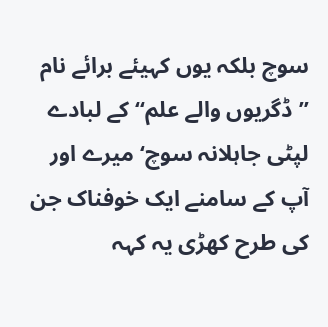سوچ بلکہ یوں کہیئے برائے نام ’’ڈگریوں والے علم‘‘ کے لبادے لپٹی جاہلانہ سوچ‘میرے اور آپ کے سامنے ایک خوفناک جن کی طرح کھڑی یہ کہہ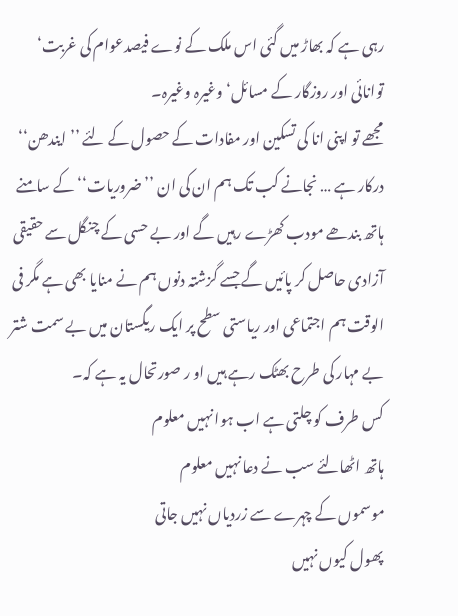رہی ہے کہ بھاڑ میں گئی اس ملک کے نوے فیصدعوام کی غربت‘ توانائی اور روزگار کے مسائل‘ وغیرہ وغیرہ۔
مجھے تو اپنی انا کی تسکین اور مفادات کے حصول کے لئے ’’ایندھن‘‘ درکار ہے … نجانے کب تک ہم ان کی ان ’’ضروریات‘‘ کے سامنے ہاتھ بندھے مودب کھڑے رہیں گے اور بے حسی کے چنگل سے حقیقی آزادی حاصل کر پائیں گے جسے گزشتہ دنوں ہم نے منایا بھی ہے مگر فی الوقت ہم اجتماعی اور ریاستی سطح پر ایک ریگستان میں بے سمت شتر بے مہار کی طرح بھٹک رہے ہیں او ر صورتحال یہ ہے کہ۔
کس طرف کو چلتی ہے اب ہوا نہیں معلوم
ہاتھ اٹھالئے سب نے دعا نہیں معلوم
موسموں کے چہرے سے زردیاں نہیں جاتی
پھول کیوں نہیں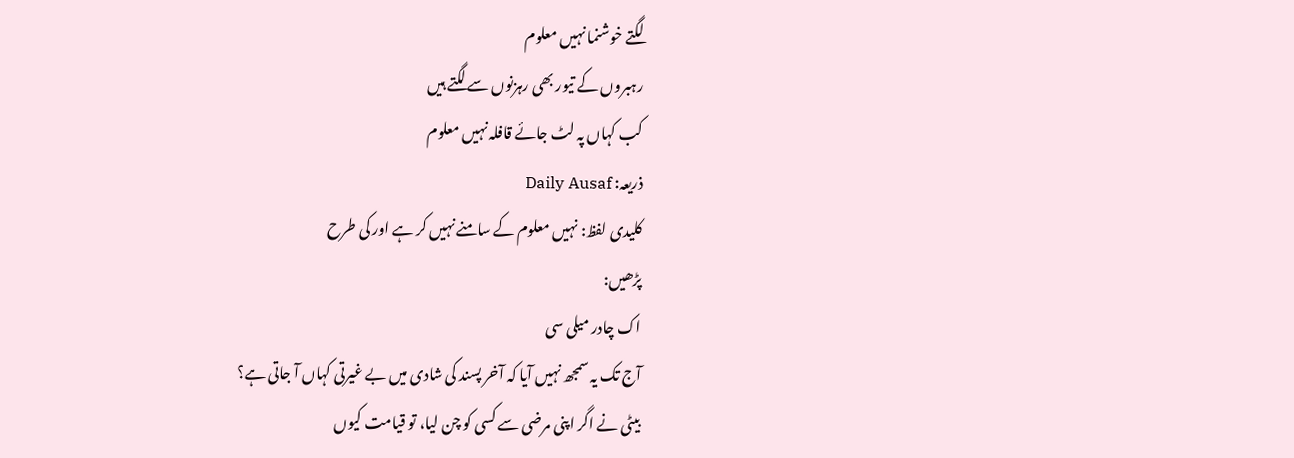لگتے خوشنما نہیں معلوم
رہبروں کے تیور بھی رہزنوں سے لگتے ہیں
کب کہاں پہ لٹ جائے قافلہ نہیں معلوم
ذریعہ: Daily Ausaf
کلیدی لفظ: نہیں معلوم کے سامنے نہیں کر ہے اور کی طرح
پڑھیں:
اک چادر میلی سی
آج تک یہ سمجھ نہیں آیا کہ آخر پسند کی شادی میں بے غیرتی کہاں آ جاتی ہے؟
بیٹی نے اگر اپنی مرضی سے کسی کو چن لیا، تو قیامت کیوں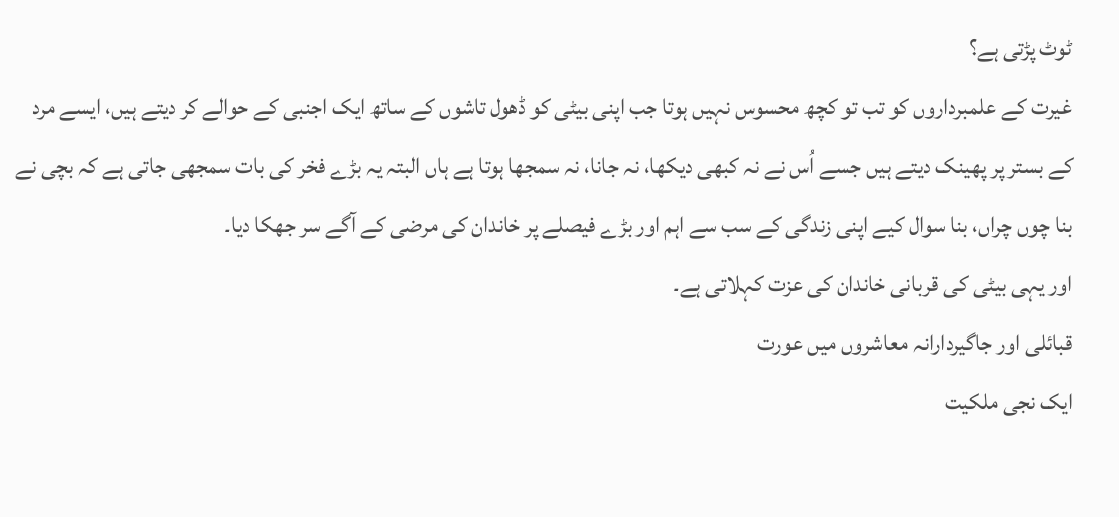ٹوٹ پڑتی ہے؟
غیرت کے علمبرداروں کو تب تو کچھ محسوس نہیں ہوتا جب اپنی بیٹی کو ڈھول تاشوں کے ساتھ ایک اجنبی کے حوالے کر دیتے ہیں، ایسے مرد کے بستر پر پھینک دیتے ہیں جسے اُس نے نہ کبھی دیکھا، نہ جانا، نہ سمجھا ہوتا ہے ہاں البتہ یہ بڑے فخر کی بات سمجھی جاتی ہے کہ بچی نے بنا چوں چراں، بنا سوال کیے اپنی زندگی کے سب سے اہم اور بڑے فیصلے پر خاندان کی مرضی کے آگے سر جھکا دیا۔
اور یہی بیٹی کی قربانی خاندان کی عزت کہلاتی ہے۔
قبائلی اور جاگیردارانہ معاشروں میں عورت
ایک نجی ملکیت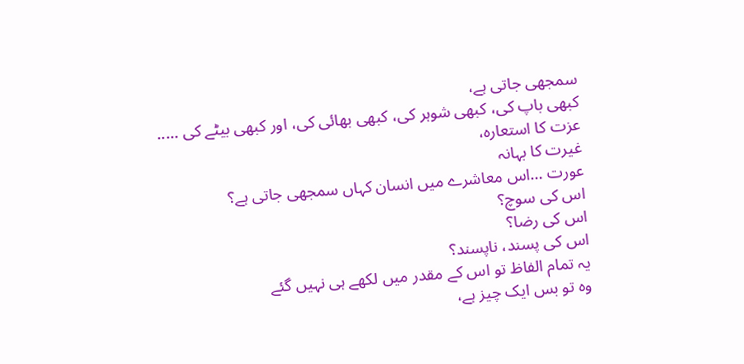سمجھی جاتی ہے،
کبھی باپ کی، کبھی شوہر کی، کبھی بھائی کی، اور کبھی بیٹے کی …..
عزت کا استعارہ،
غیرت کا بہانہ
عورت …اس معاشرے میں انسان کہاں سمجھی جاتی ہے؟
اس کی سوچ؟
اس کی رضا؟
اس کی پسند، ناپسند؟
یہ تمام الفاظ تو اس کے مقدر میں لکھے ہی نہیں گئے
وہ تو بس ایک چیز ہے،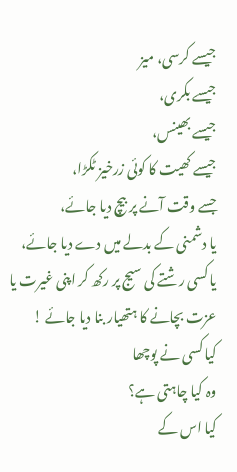جیسے کرسی، میز
جیسے بکری،
جیسے بھینس،
جیسے کھیت کا کوئی زرخیز ٹکڑا،
جسے وقت آنے پر بیچ دیا جائے،
یا دشمنی کے بدلے میں دے دیا جائے،
یا کسی رشتے کی سیج پر رکھ کر اپنی غیرت یا عزت بچانے کا ہتھیار بنا دیا جائے !
کیا کسی نے پوچھا
وہ کیا چاہتی ہے؟
کیا اس کے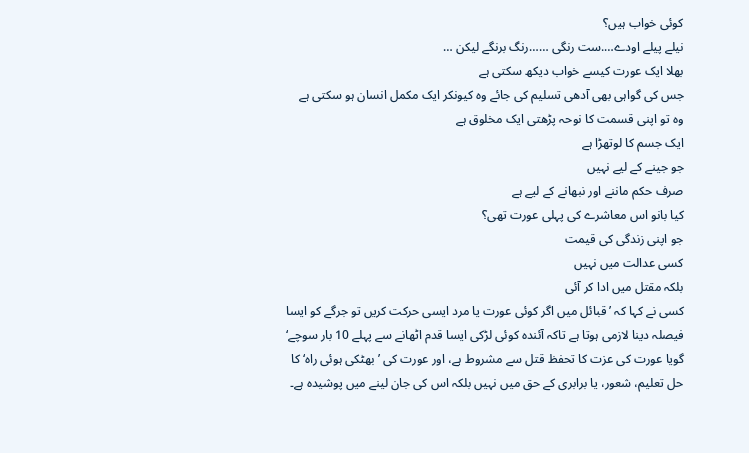کوئی خواب ہیں؟
نیلے پیلے اودے….ست رنگی ……رنگ برنگے لیکن …
بھلا ایک عورت کیسے خواب دیکھ سکتی ہے
جس کی گواہی بھی آدھی تسلیم کی جائے وہ کیونکر ایک مکمل انسان ہو سکتی ہے
وہ تو اپنی قسمت کا نوحہ پڑھتی ایک مخلوق ہے
ایک جسم کا لوتھڑا ہے
جو جینے کے لیے نہیں
صرف حکم ماننے اور نبھانے کے لیے ہے
کیا بانو اس معاشرے کی پہلی عورت تھی؟
جو اپنی زندگی کی قیمت
کسی عدالت میں نہیں
بلکہ مقتل میں ادا کر آئی
کسی نے کہا کہ ’قبائل میں اگر کوئی عورت یا مرد ایسی حرکت کریں تو جرگے کو ایسا فیصلہ دینا لازمی ہوتا ہے تاکہ آئندہ کوئی لڑکی ایسا قدم اٹھانے سے پہلے 10 بار سوچے‘ گویا عورت کی عزت کا تحفظ قتل سے مشروط ہے، اور عورت کی ’بھٹکی ہوئی راہ‘ کا حل تعلیم، شعور، یا برابری کے حق میں نہیں بلکہ اس کی جان لینے میں پوشیدہ ہے۔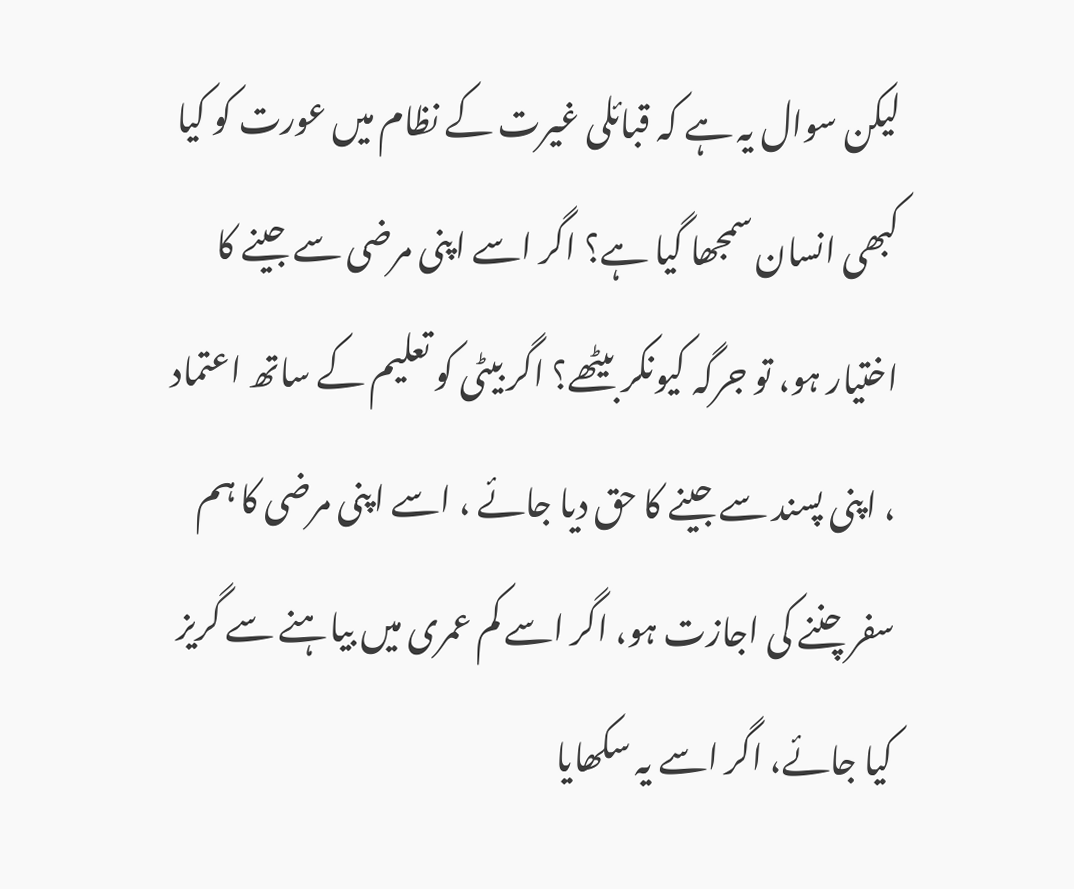لیکن سوال یہ ہے کہ قبائلی غیرت کے نظام میں عورت کو کیا کبھی انسان سمجھا گیا ہے؟ اگر اسے اپنی مرضی سے جینے کا اختیار ہو، تو جرگہ کیونکر بیٹھے؟ اگر بیٹی کو تعلیم کے ساتھ اعتماد ، اپنی پسند سے جینے کا حق دیا جائے ، اسے اپنی مرضی کا ہم سفر چننے کی اجازت ہو، اگر اسے کم عمری میں بیاہنے سے گریز کیا جائے، اگر اسے یہ سکھایا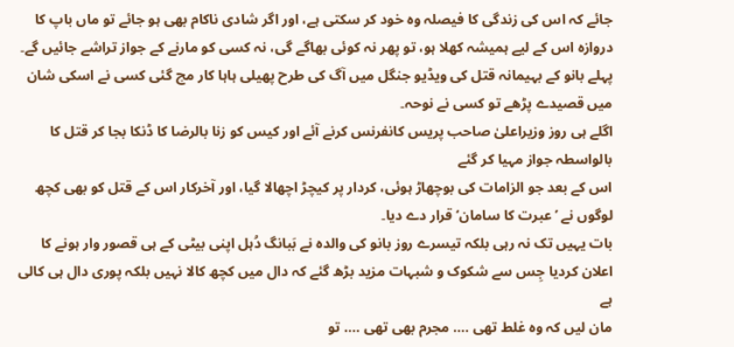جائے کہ اس کی زندگی کا فیصلہ وہ خود کر سکتی ہے، اور اگر شادی ناکام بھی ہو جائے تو ماں باپ کا دروازہ اس کے لیے ہمیشہ کھلا ہو، تو پھر نہ کوئی بھاگے گی، نہ کسی کو مارنے کے جواز تراشے جائیں گے۔
پہلے بانو کے بہیمانہ قتل کی ویڈیو جنگل میں آگ کی طرح پھیلی ہاہا کار مچ گئی کسی نے اسکی شان میں قصیدے پڑھے تو کسی نے نوحہ۔
اگلے ہی روز وزیراعلیٰ صاحب پریس کانفرنس کرنے آئے اور کیس کو زنا بالرضا کا ڈنکا بجا کر قتل کا بالواسطہ جواز مہیا کر گئے
اس کے بعد جو الزامات کی بوچھاڑ ہوئی، کردار پر کیچڑ اچھالا گیا، اور آخرکار اس کے قتل کو بھی کچھ لوگوں نے ’عبرت کا سامان‘ قرار دے دیا۔
بات یہیں تک نہ رہی بلکہ تیسرے روز بانو کی والدہ نے بَبانگ دُہل اپنی بیٹی کے ہی قصور وار ہونے کا اعلان کردیا جِس سے شکوک و شبہات مزید بڑھ گئے کہ دال میں کچھ کالا نہیں بلکہ پوری دال ہی کالی ہے
مان لیں کہ وہ غلط تھی …. مجرم بھی تھی …. تو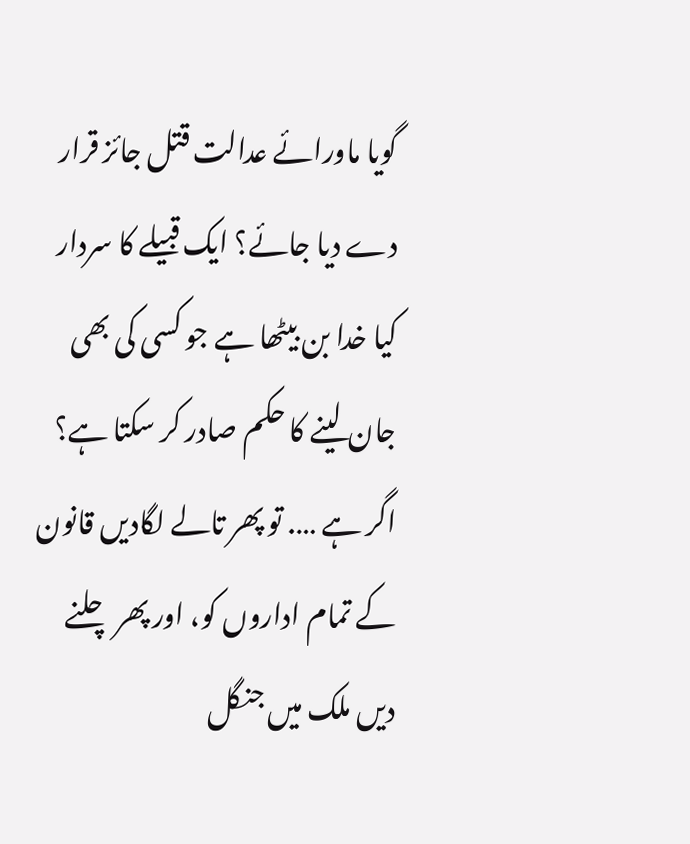گویا ماورائے عدالت قتل جائز قرار دے دیا جائے؟ ایک قبیلے کا سردار کیا خدا بن بیٹھا ہے جو کسی کی بھی جان لینے کا حکم صادر کر سکتا ہے؟
اگر ہے …. تو پھر تالے لگادیں قانون کے تمام اداروں کو، اور پھر چلنے دیں ملک میں جنگل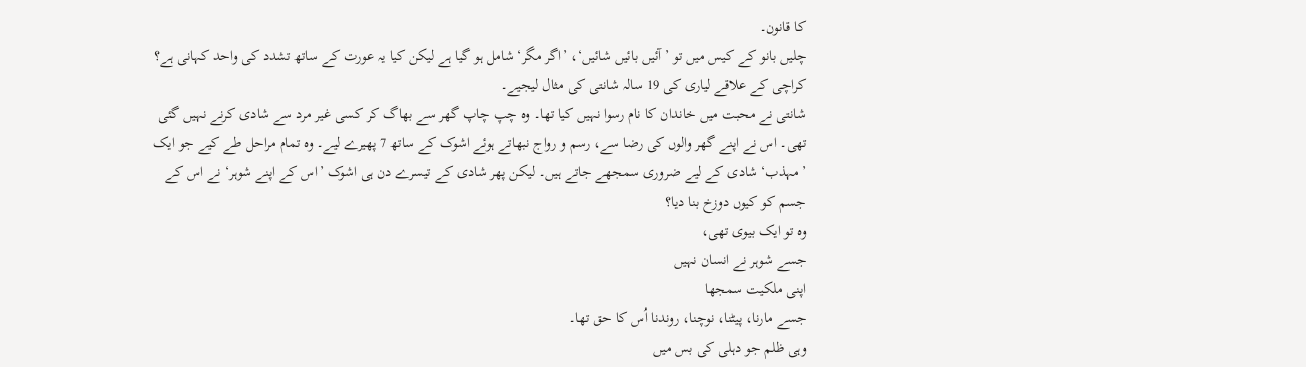کا قانون۔
چلیں بانو کے کیس میں تو ’آئیں بائیں شائیں‘، ’اگر مگر‘ شامل ہو گیا ہے لیکن کیا یہ عورت کے ساتھ تشدد کی واحد کہانی ہے؟
کراچی کے علاقے لیاری کی 19 سالہ شانتی کی مثال لیجیے۔
شانتی نے محبت میں خاندان کا نام رسوا نہیں کیا تھا۔ وہ چپ چاپ گھر سے بھاگ کر کسی غیر مرد سے شادی کرنے نہیں گئی تھی۔ اس نے اپنے گھر والوں کی رضا سے، رسم و رواج نبھاتے ہوئے اشوک کے ساتھ 7 پھیرے لیے۔ وہ تمام مراحل طے کیے جو ایک ’مہذب‘ شادی کے لیے ضروری سمجھے جاتے ہیں۔ لیکن پھر شادی کے تیسرے دن ہی اشوک ’اس کے اپنے شوہر‘ نے اس کے جسم کو کیوں دوزخ بنا دیا؟
وہ تو ایک بیوی تھی،
جسے شوہر نے انسان نہیں
اپنی ملکیت سمجھا
جسے مارنا، پیٹنا، نوچنا، روندنا اُس کا حق تھا۔
وہی ظلم جو دہلی کی بس میں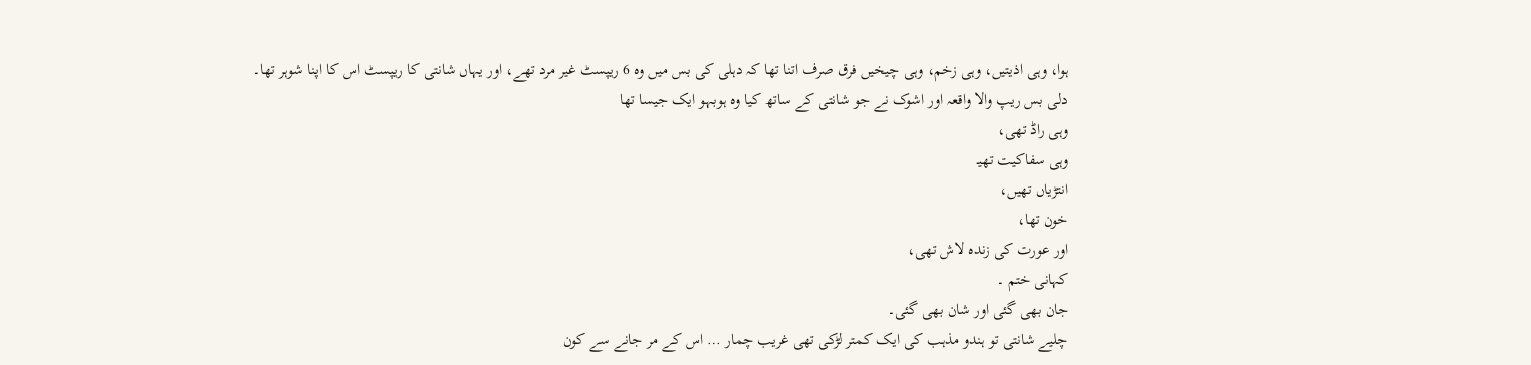ہوا، وہی اذیتیں، وہی زخم، وہی چیخیں فرق صرف اتنا تھا کہ دہلی کی بس میں وہ 6 ریپسٹ غیر مرد تھے، اور یہاں شانتی کا ریپسٹ اس کا اپنا شوہر تھا۔
دلی بس ریپ والا واقعہ اور اشوک نے جو شانتی کے ساتھ کیا وہ ہوبہو ایک جیسا تھا
وہی راڈ تھی،
وہی سفاکیت تھیـ
انتڑیاں تھیں،
خون تھا،
اور عورت کی زندہ لاش تھی،
کہانی ختم ۔
جان بھی گئی اور شان بھی گئی۔
چلیے شانتی تو ہندو مذہب کی ایک کمتر لڑکی تھی غریب چمار … اس کے مر جانے سے کون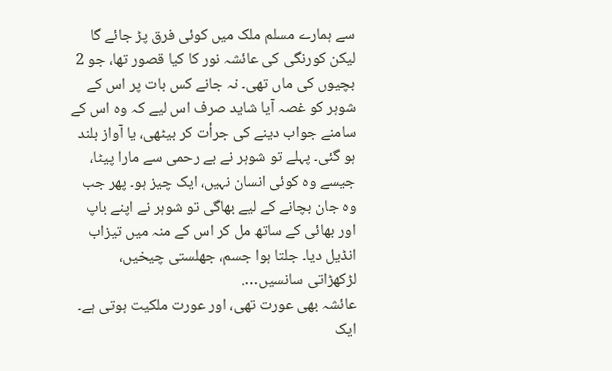سے ہمارے مسلم ملک میں کوئی فرق پڑ جائے گا
لیکن کورنگی کی عائشہ نور کا کیا قصور تھا، جو 2 بچیوں کی ماں تھی۔ نہ جانے کس بات پر اس کے شوہر کو غصہ آیا شاید صرف اس لیے کہ وہ اس کے سامنے جواب دینے کی جرأت کر بیٹھی، یا آواز بلند ہو گئی۔ پہلے تو شوہر نے بے رحمی سے مارا پیٹا، جیسے وہ کوئی انسان نہیں، ایک چیز ہو۔ پھر جب وہ جان بچانے کے لیے بھاگی تو شوہر نے اپنے باپ اور بھائی کے ساتھ مل کر اس کے منہ میں تیزاب انڈیل دیا۔ جلتا ہوا جسم، جھلستی چیخیں، لڑکھڑاتی سانسیں….
عائشہ بھی عورت تھی، اور عورت ملکیت ہوتی ہے۔
ایک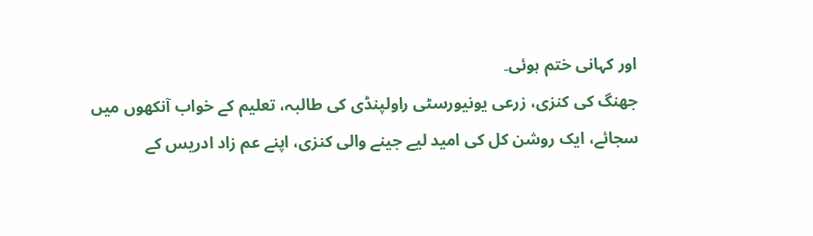اور کہانی ختم ہوئی۔
جھنگ کی کنزی، زرعی یونیورسٹی راولپنڈی کی طالبہ، تعلیم کے خواب آنکھوں میں سجائے، ایک روشن کل کی امید لیے جینے والی کنزی، اپنے عم زاد ادریس کے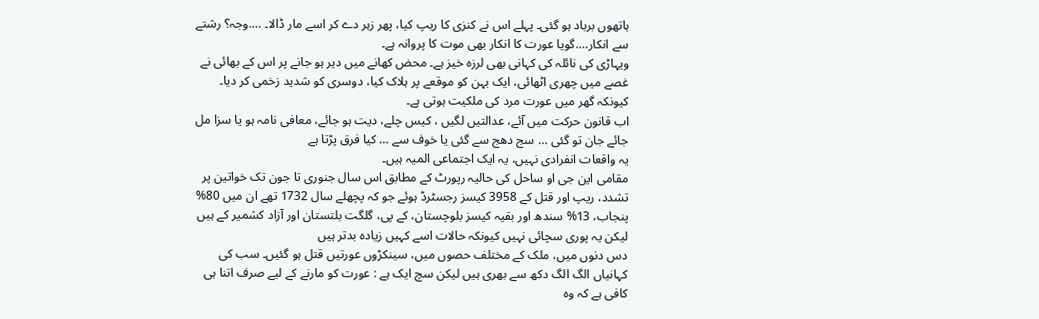ہاتھوں برباد ہو گئی۔ پہلے اس نے کنزی کا ریپ کیا، پھر زہر دے کر اسے مار ڈالا۔ ….وجہ؟ رشتے سے انکار….گویا عورت کا انکار بھی موت کا پروانہ ہے۔
ویہاڑی کی نائلہ کی کہانی بھی لرزہ خیز ہے۔ محض کھانے میں دیر ہو جانے پر اس کے بھائی نے غصے میں چھری اٹھائی، ایک بہن کو موقعے پر ہلاک کیا، دوسری کو شدید زخمی کر دیا۔ کیونکہ گھر میں عورت مرد کی ملکیت ہوتی ہے۔
اب قانون حرکت میں آئے، عدالتیں لگیں ، کیس چلے، دیت ہو جائے، معافی نامہ ہو یا سزا مل جائے جان تو گئی … سج دھج سے گئی یا خوف سے … کیا فرق پڑتا ہے
یہ واقعات انفرادی نہیں، یہ ایک اجتماعی المیہ ہیں۔
مقامی این جی او ساحل کی حالیہ رپورٹ کے مطابق اس سال جنوری تا جون تک خواتین پر تشدد، ریپ اور قتل کے 3958 کیسز رجسٹرڈ ہوئے جو کہ پچھلے سال 1732 تھے ان میں 80% پنجاب، 13% سندھ اور بقیہ کیسز بلوچستان، کے پی، گلگت بلتستان اور آزاد کشمیر کے ہیں لیکن یہ پوری سچائی نہیں کیونکہ حالات اسے کہیں زیادہ بدتر ہیں
دس دنوں میں، ملک کے مختلف حصوں میں، سینکڑوں عورتیں قتل ہو گئیں۔ سب کی کہانیاں الگ الگ دکھ سے بھری ہیں لیکن سچ ایک ہے : عورت کو مارنے کے لیے صرف اتنا ہی کافی ہے کہ وہ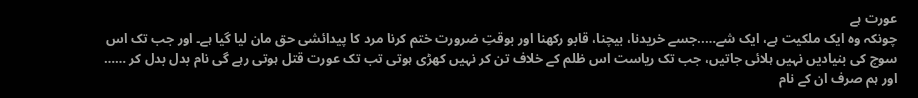عورت ہے
چونکہ وہ ایک ملکیت ہے، ایک شے…..جسے خریدنا، بیچنا، قابو رکھنا اور بوقتِ ضرورت ختم کرنا مرد کا پیدائشی حق مان لیا گیا ہے۔ اور جب تک اس سوچ کی بنیادیں نہیں ہلائی جاتیں، جب تک ریاست اس ظلم کے خلاف تن کر نہیں کھڑی ہوتی تب تک عورت قتل ہوتی رہے گی نام بدل بدل کر …… اور ہم صرف ان کے نام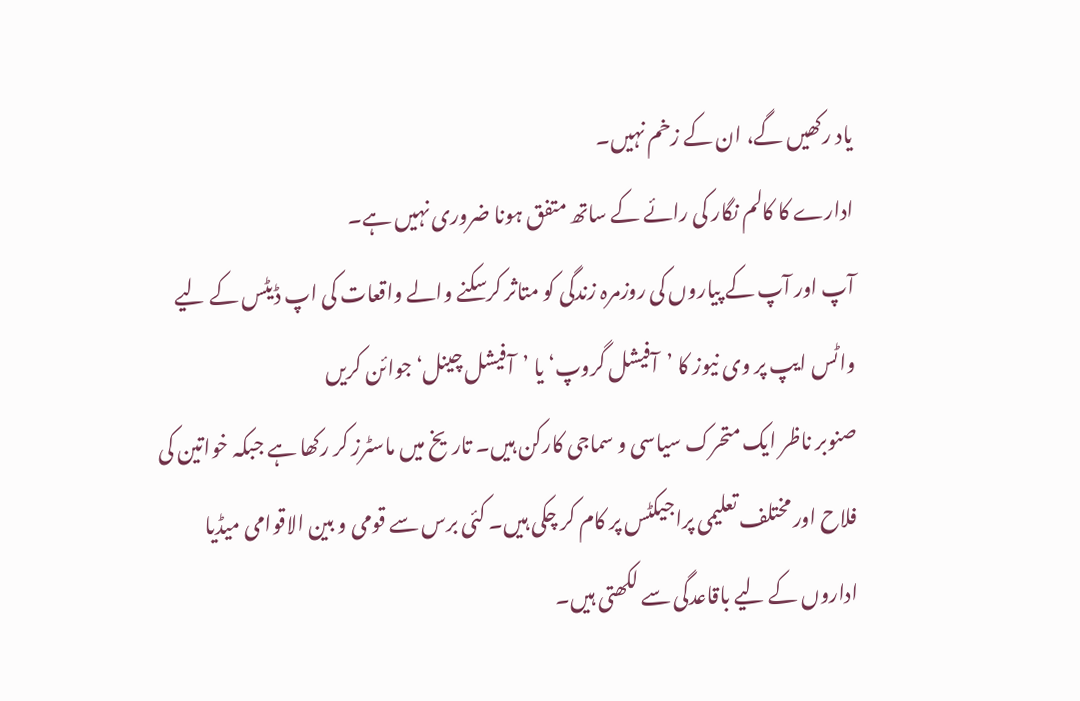یاد رکھیں گے، ان کے زخم نہیں۔
ادارے کا کالم نگار کی رائے کے ساتھ متفق ہونا ضروری نہیں ہے۔
آپ اور آپ کے پیاروں کی روزمرہ زندگی کو متاثر کرسکنے والے واقعات کی اپ ڈیٹس کے لیے واٹس ایپ پر وی نیوز کا ’آفیشل گروپ‘ یا ’آفیشل چینل‘ جوائن کریں
صنوبر ناظر ایک متحرک سیاسی و سماجی کارکن ہیں۔ تاریخ میں ماسٹرز کر رکھا ہے جبکہ خواتین کی فلاح اور مختلف تعلیمی پراجیکٹس پر کام کر چکی ہیں۔ کئی برس سے قومی و بین الاقوامی میڈیا اداروں کے لیے باقاعدگی سے لکھتی ہیں۔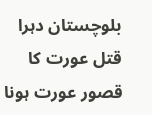بلوچستان دہرا قتل عورت کا قصور عورت ہونا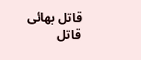قاتل بھائی قاتل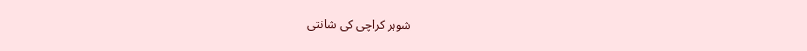شوہر کراچی کی شانتی